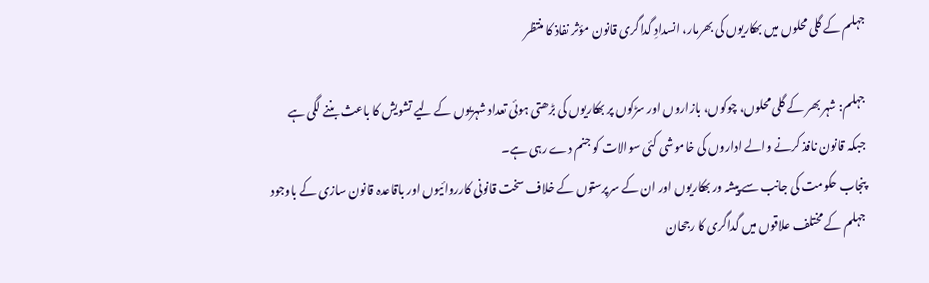جہلم کے گلی محلوں میں بھکاریوں کی بھرمار، انسدادِ گداگری قانون مؤثر نفاذ کا منتظر

جہلم: شہر بھر کے گلی محلوں، چوکوں، بازاروں اور سڑکوں پر بھکاریوں کی بڑھتی ہوئی تعداد شہریوں کے لیے تشویش کا باعث بننے لگی ہے جبکہ قانون نافذ کرنے والے اداروں کی خاموشی کئی سوالات کو جنم دے رہی ہے۔
پنجاب حکومت کی جانب سے پیشہ ور بھکاریوں اور ان کے سرپرستوں کے خلاف سخت قانونی کارروائیوں اور باقاعدہ قانون سازی کے باوجود جہلم کے مختلف علاقوں میں گداگری کا رجحان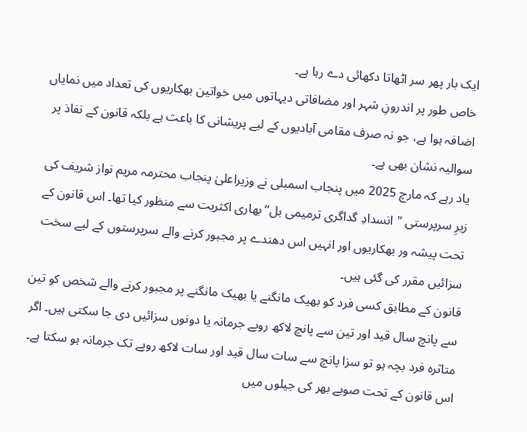ایک بار پھر سر اٹھاتا دکھائی دے رہا ہے۔
خاص طور پر اندرونِ شہر اور مضافاتی دیہاتوں میں خواتین بھکاریوں کی تعداد میں نمایاں اضافہ ہوا ہے، جو نہ صرف مقامی آبادیوں کے لیے پریشانی کا باعث ہے بلکہ قانون کے نفاذ پر سوالیہ نشان بھی ہے۔
یاد رہے کہ مارچ 2025 میں پنجاب اسمبلی نے وزیراعلیٰ پنجاب محترمہ مریم نواز شریف کی زیرِ سرپرستی "انسدادِ گداگری ترمیمی بل” بھاری اکثریت سے منظور کیا تھا۔ اس قانون کے تحت پیشہ ور بھکاریوں اور انہیں اس دھندے پر مجبور کرنے والے سرپرستوں کے لیے سخت سزائیں مقرر کی گئی ہیں۔
قانون کے مطابق کسی فرد کو بھیک مانگنے یا بھیک مانگنے پر مجبور کرنے والے شخص کو تین سے پانچ سال قید اور تین سے پانچ لاکھ روپے جرمانہ یا دونوں سزائیں دی جا سکتی ہیں۔ اگر متاثرہ فرد بچہ ہو تو سزا پانچ سے سات سال قید اور سات لاکھ روپے تک جرمانہ ہو سکتا ہے۔
اس قانون کے تحت صوبے بھر کی جیلوں میں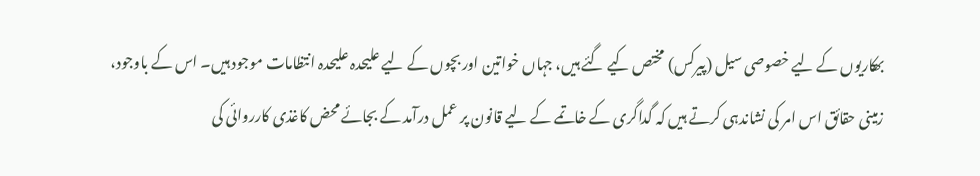بھکاریوں کے لیے خصوصی سیل (پیرکس) مختص کیے گئے ہیں، جہاں خواتین اور بچوں کے لیے علیحدہ علیحدہ انتظامات موجود ہیں۔ اس کے باوجود، زمینی حقائق اس امر کی نشاندہی کرتے ہیں کہ گداگری کے خاتمے کے لیے قانون پر عمل درآمد کے بجائے محض کاغذی کارروائی کی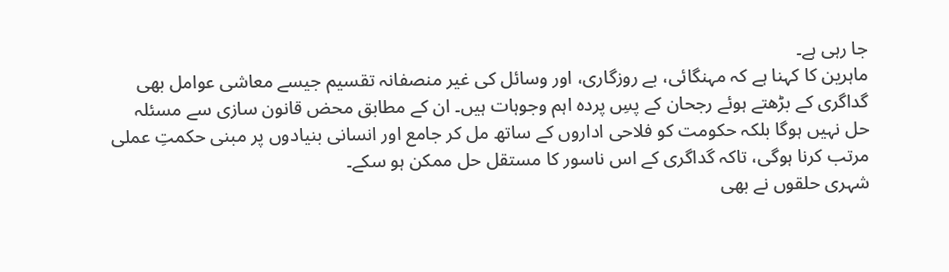جا رہی ہے۔
ماہرین کا کہنا ہے کہ مہنگائی، بے روزگاری، اور وسائل کی غیر منصفانہ تقسیم جیسے معاشی عوامل بھی گداگری کے بڑھتے ہوئے رجحان کے پسِ پردہ اہم وجوہات ہیں۔ ان کے مطابق محض قانون سازی سے مسئلہ حل نہیں ہوگا بلکہ حکومت کو فلاحی اداروں کے ساتھ مل کر جامع اور انسانی بنیادوں پر مبنی حکمتِ عملی مرتب کرنا ہوگی، تاکہ گداگری کے اس ناسور کا مستقل حل ممکن ہو سکے۔
شہری حلقوں نے بھی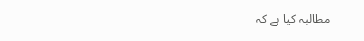مطالبہ کیا ہے کہ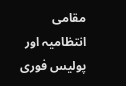مقامی انتظامیہ اور پولیس فوری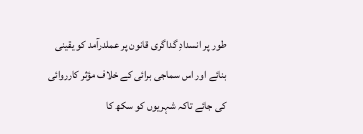طور پر انسدادِ گداگری قانون پر عملدرآمد کو یقینی بنائے اور اس سماجی برائی کے خلاف مؤثر کارروائی کی جائے تاکہ شہریوں کو سکھ کا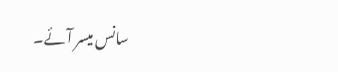سانس میسر آئے۔